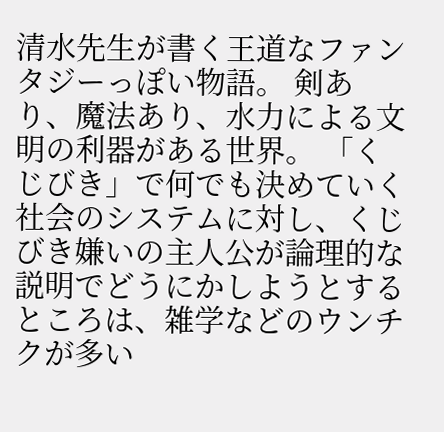清水先生が書く王道なファンタジーっぽい物語。 剣あり、魔法あり、水力による文明の利器がある世界。 「くじびき」で何でも決めていく社会のシステムに対し、くじびき嫌いの主人公が論理的な説明でどうにかしようとするところは、雑学などのウンチクが多い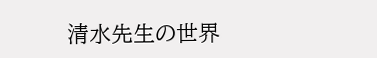清水先生の世界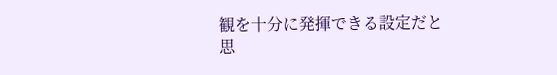観を十分に発揮できる設定だと思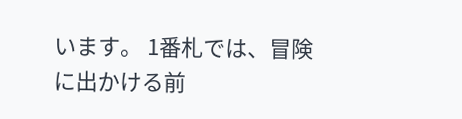います。 1番札では、冒険に出かける前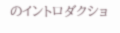のイントロダクショ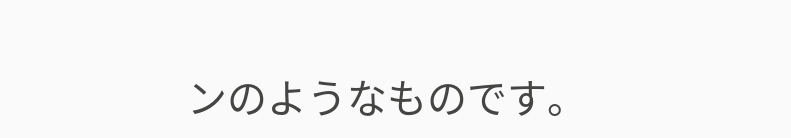ンのようなものです。